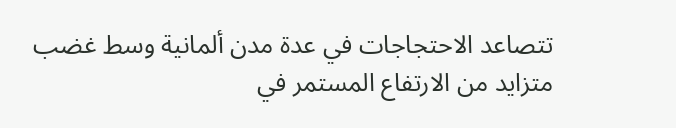تتصاعد الاحتجاجات في عدة مدن ألمانية وسط غضب متزايد من الارتفاع المستمر في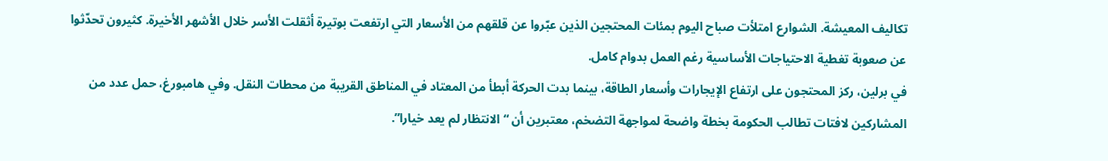تكاليف المعيشة. الشوارع امتلأت صباح اليوم بمئات المحتجين الذين عبّروا عن قلقهم من الأسعار التي ارتفعت بوتيرة أثقلت الأسر خلال الأشهر الأخيرة. كثيرون تحدّثوا عن صعوبة تغطية الاحتياجات الأساسية رغم العمل بدوام كامل.
في برلين، ركز المحتجون على ارتفاع الإيجارات وأسعار الطاقة، بينما بدت الحركة أبطأ من المعتاد في المناطق القريبة من محطات النقل. وفي هامبورغ، حمل عدد من المشاركين لافتات تطالب الحكومة بخطة واضحة لمواجهة التضخم، معتبرين أن “الانتظار لم يعد خيارا”.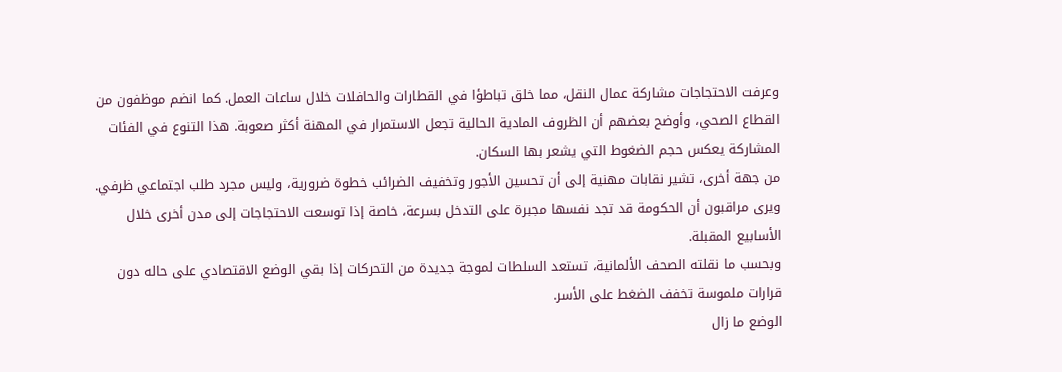وعرفت الاحتجاجات مشاركة عمال النقل، مما خلق تباطؤا في القطارات والحافلات خلال ساعات العمل. كما انضم موظفون من القطاع الصحي، وأوضح بعضهم أن الظروف المادية الحالية تجعل الاستمرار في المهنة أكثر صعوبة. هذا التنوع في الفئات المشاركة يعكس حجم الضغوط التي يشعر بها السكان.
من جهة أخرى، تشير نقابات مهنية إلى أن تحسين الأجور وتخفيف الضرائب خطوة ضرورية، وليس مجرد طلب اجتماعي ظرفي. ويرى مراقبون أن الحكومة قد تجد نفسها مجبرة على التدخل بسرعة، خاصة إذا توسعت الاحتجاجات إلى مدن أخرى خلال الأسابيع المقبلة.
وبحسب ما نقلته الصحف الألمانية، تستعد السلطات لموجة جديدة من التحركات إذا بقي الوضع الاقتصادي على حاله دون قرارات ملموسة تخفف الضغط على الأسر.
الوضع ما زال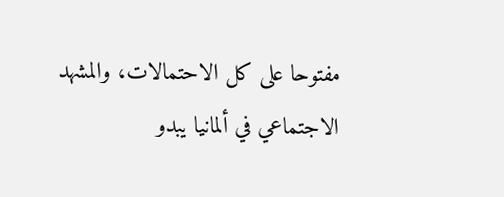مفتوحا على كل الاحتمالات، والمشهد الاجتماعي في ألمانيا يبدو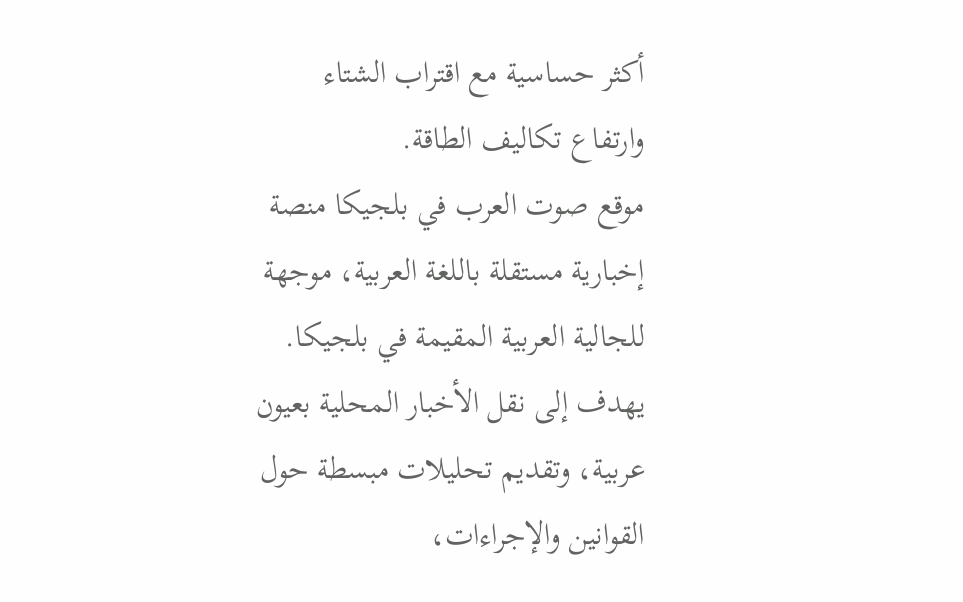أكثر حساسية مع اقتراب الشتاء وارتفاع تكاليف الطاقة.
موقع صوت العرب في بلجيكا منصة إخبارية مستقلة باللغة العربية، موجهة للجالية العربية المقيمة في بلجيكا. يهدف إلى نقل الأخبار المحلية بعيون عربية، وتقديم تحليلات مبسطة حول القوانين والإجراءات،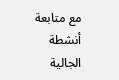مع متابعة أنشطة الجالية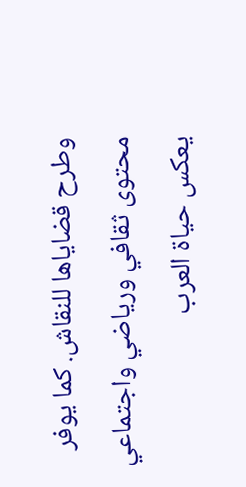وطرح قضاياها للنقاش. كما يوفر محتوى ثقافي ورياضي واجتماعي يعكس حياة العرب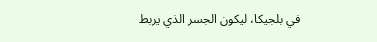في بلجيكا، ليكون الجسر الذي يربط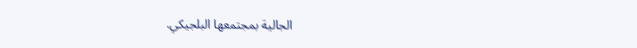الجالية بمجتمعها البلجيكي.